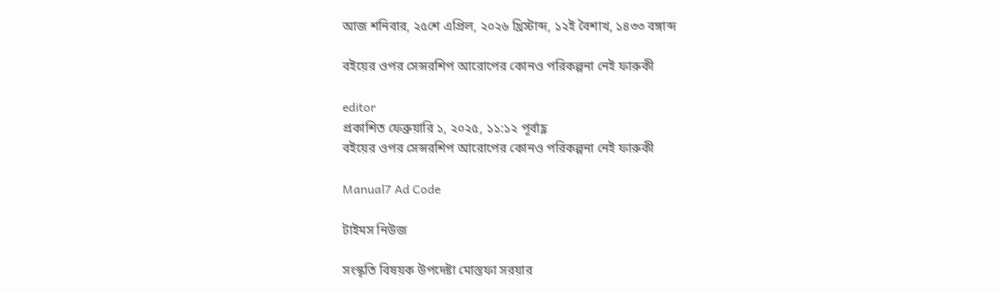আজ শনিবার, ২৫শে এপ্রিল, ২০২৬ খ্রিস্টাব্দ, ১২ই বৈশাখ, ১৪৩৩ বঙ্গাব্দ

বইয়ের ওপর সেন্সরশিপ আরোপের কোনও পরিকল্পনা নেই ফারুকী

editor
প্রকাশিত ফেব্রুয়ারি ১, ২০২৫, ১১:১২ পূর্বাহ্ণ
বইয়ের ওপর সেন্সরশিপ আরোপের কোনও পরিকল্পনা নেই ফারুকী

Manual7 Ad Code

টাইমস নিউজ

সংস্কৃতি বিষয়ক উপদেষ্টা মোস্তফা সরয়ার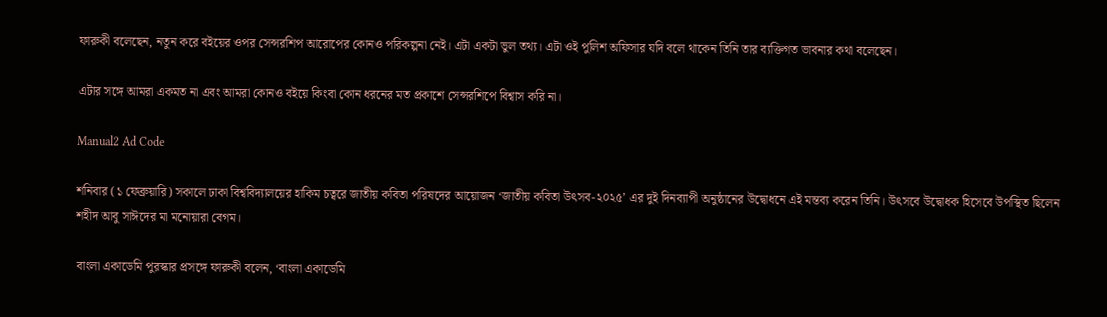ফারুকী বলেছেন, নতুন করে বইয়ের ওপর সেন্সরশিপ আরোপের কোনও পরিকল্পনা নেই। এটা একটা ভুল তথ্য। এটা ওই পুলিশ অফিসার যদি বলে থাকেন তিনি তার ব্যক্তিগত ভাবনার কথা বলেছেন।

এটার সঙ্গে আমরা একমত না এবং আমরা কোনও বইয়ে কিংবা কোন ধরনের মত প্রকাশে সেন্সরশিপে বিশ্বাস করি না।

Manual2 Ad Code

শনিবার (১ ফেব্রুয়ারি) সকালে ঢাকা বিশ্ববিদ্যালয়ের হাকিম চত্বরে জাতীয় কবিতা পরিষদের আয়োজন ‘জাতীয় কবিতা উৎসব-২০২৫’ এর দুই দিনব্যাপী অনুষ্ঠানের উদ্বোধনে এই মন্তব্য করেন তিনি। উৎসবে উদ্বোধক হিসেবে উপস্থিত ছিলেন শহীদ আবু সাঈদের মা মনোয়ারা বেগম।

বাংলা একাডেমি পুরস্কার প্রসঙ্গে ফারুকী বলেন, ‘বাংলা একাডেমি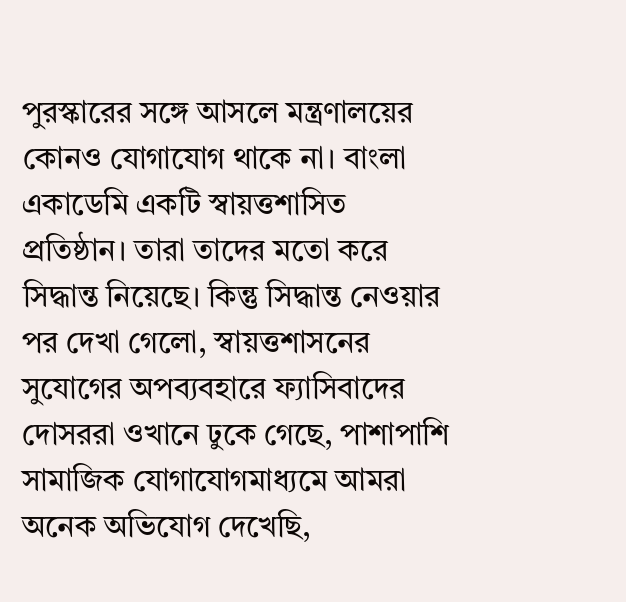পুরস্কারের সঙ্গে আসলে মন্ত্রণালয়ের কোনও যোগাযোগ থাকে না। বাংলা একাডেমি একটি স্বায়ত্তশাসিত প্রতিষ্ঠান। তারা তাদের মতো করে সিদ্ধান্ত নিয়েছে। কিন্তু সিদ্ধান্ত নেওয়ার পর দেখা গেলো, স্বায়ত্তশাসনের সুযোগের অপব্যবহারে ফ্যাসিবাদের দোসররা ওখানে ঢুকে গেছে, পাশাপাশি সামাজিক যোগাযোগমাধ্যমে আমরা অনেক অভিযোগ দেখেছি,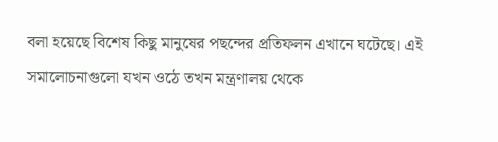বলা হয়েছে বিশেষ কিছু মানুষের পছন্দের প্রতিফলন এখানে ঘটেছে। এই সমালোচনাগুলো যখন ওঠে তখন মন্ত্রণালয় থেকে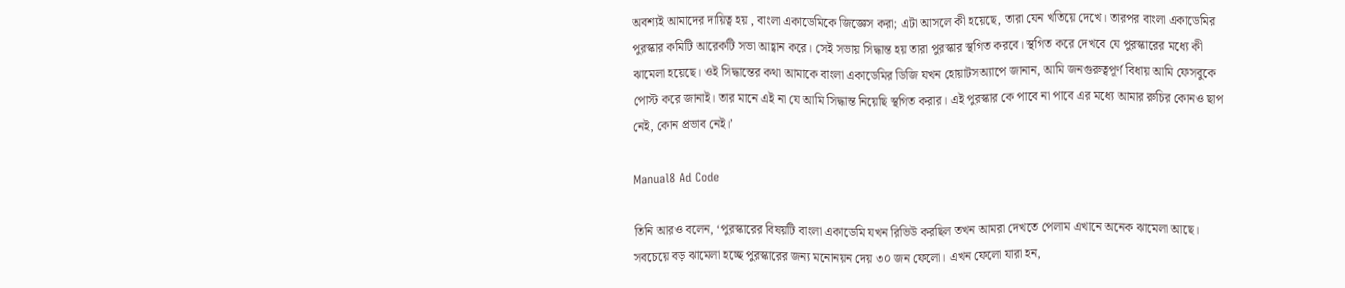অবশ্যই আমাদের দায়িত্ব হয় , বাংলা একাডেমিকে জিজ্ঞেস করা; এটা আসলে কী হয়েছে, তারা যেন খতিয়ে দেখে। তারপর বাংলা একাডেমির পুরস্কার কমিটি আরেকটি সভা আহ্বান করে। সেই সভায় সিদ্ধান্ত হয় তারা পুরস্কার স্থগিত করবে। স্থগিত করে দেখবে যে পুরস্কারের মধ্যে কী ঝামেলা হয়েছে। ওই সিদ্ধান্তের কথা আমাকে বাংলা একাডেমির ডিজি যখন হোয়াটসঅ্যাপে জানান, আমি জনগুরুত্বপূর্ণ বিধায় আমি ফেসবুকে পোস্ট করে জানাই। তার মানে এই না যে আমি সিদ্ধান্ত নিয়েছি স্থগিত করার। এই পুরস্কার কে পাবে না পাবে এর মধ্যে আমার রুচির কোনও ছাপ নেই, কোন প্রভাব নেই।’

Manual8 Ad Code

তিনি আরও বলেন, ‘পুরস্কারের বিষয়টি বাংলা একাডেমি যখন রিভিউ করছিল তখন আমরা দেখতে পেলাম এখানে অনেক ঝামেলা আছে। সবচেয়ে বড় ঝামেলা হচ্ছে পুরস্কারের জন্য মনোনয়ন দেয় ৩০ জন ফেলো। এখন ফেলো যারা হন,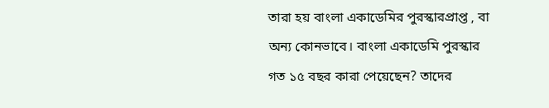তারা হয় বাংলা একাডেমির পুরস্কারপ্রাপ্ত , বা অন্য কোনভাবে। বাংলা একাডেমি পুরস্কার গত ১৫ বছর কারা পেয়েছেন? তাদের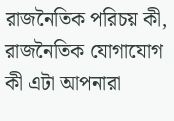রাজনৈতিক পরিচয় কী, রাজনৈতিক যোগাযোগ কী এটা আপনারা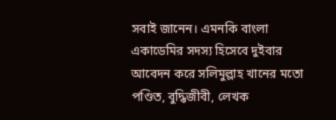সবাই জানেন। এমনকি বাংলা একাডেমির সদস্য হিসেবে দুইবার আবেদন করে সলিমুল্লাহ খানের মতো পণ্ডিত, বুদ্ধিজীবী, লেখক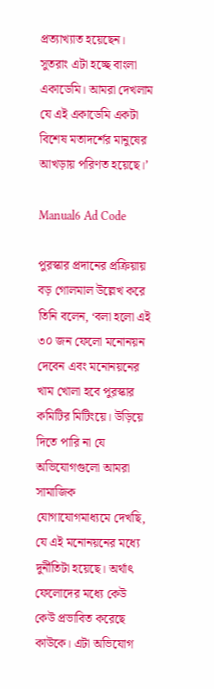প্রত্যাখ্যাত হয়েছেন। সুতরাং এটা হচ্ছে বাংলা একাডেমি। আমরা দেখলাম যে এই একাডেমি একটা বিশেষ মতাদর্শের মানুষের আখড়ায় পরিণত হয়েছে।’

Manual6 Ad Code

পুরস্কার প্রদানের প্রক্রিয়ায় বড় গোলমাল উল্লেখ করে তিনি বলেন, ‘বলা হলো এই ৩০ জন ফেলো মনোনয়ন দেবেন এবং মনোনয়নের খাম খোলা হবে পুরস্কার কমিটির মিটিংয়ে। উড়িয়ে দিতে পারি না যে অভিযোগগুলো আমরা সামাজিক যোগাযোগমাধ্যমে দেখছি, যে এই মনোনয়নের মধ্যে দুর্নীতিটা হয়েছে। অর্থাৎ ফেলোদের মধ্যে কেউ কেউ প্রভাবিত করেছে কাউকে। এটা অভিযোগ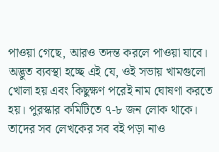পাওয়া গেছে, আরও তদন্ত করলে পাওয়া যাবে। অদ্ভুত ব্যবস্থা হচ্ছে এই যে, ওই সভায় খামগুলো খোলা হয় এবং কিছুক্ষণ পরেই নাম ঘোষণা করতে হয়। পুরস্কার কমিটিতে ৭-৮ জন লোক থাকে। তাদের সব লেখকের সব বই পড়া নাও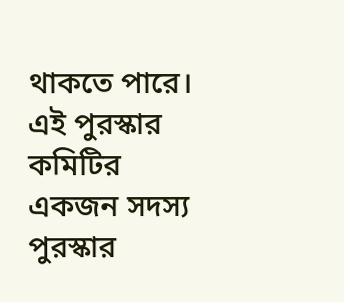থাকতে পারে। এই পুরস্কার কমিটির একজন সদস্য পুরস্কার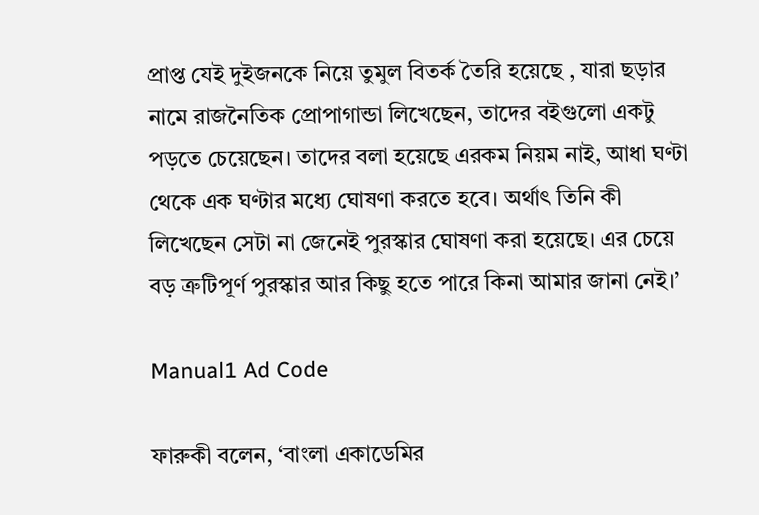প্রাপ্ত যেই দুইজনকে নিয়ে তুমুল বিতর্ক তৈরি হয়েছে , যারা ছড়ার নামে রাজনৈতিক প্রোপাগান্ডা লিখেছেন, তাদের বইগুলো একটু পড়তে চেয়েছেন। তাদের বলা হয়েছে এরকম নিয়ম নাই, আধা ঘণ্টা থেকে এক ঘণ্টার মধ্যে ঘোষণা করতে হবে। অর্থাৎ তিনি কী লিখেছেন সেটা না জেনেই পুরস্কার ঘোষণা করা হয়েছে। এর চেয়ে বড় ত্রুটিপূর্ণ পুরস্কার আর কিছু হতে পারে কিনা আমার জানা নেই।’

Manual1 Ad Code

ফারুকী বলেন, ‘বাংলা একাডেমির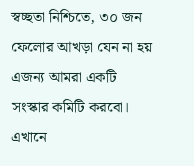স্বচ্ছতা নিশ্চিতে, ৩০ জন ফেলোর আখড়া যেন না হয় এজন্য আমরা একটি সংস্কার কমিটি করবো। এখানে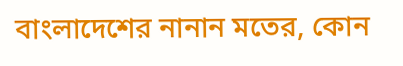বাংলাদেশের নানান মতের, কোন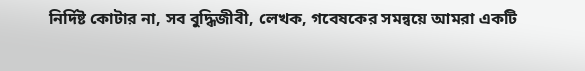নির্দিষ্ট কোটার না, সব বুদ্ধিজীবী, লেখক, গবেষকের সমন্বয়ে আমরা একটি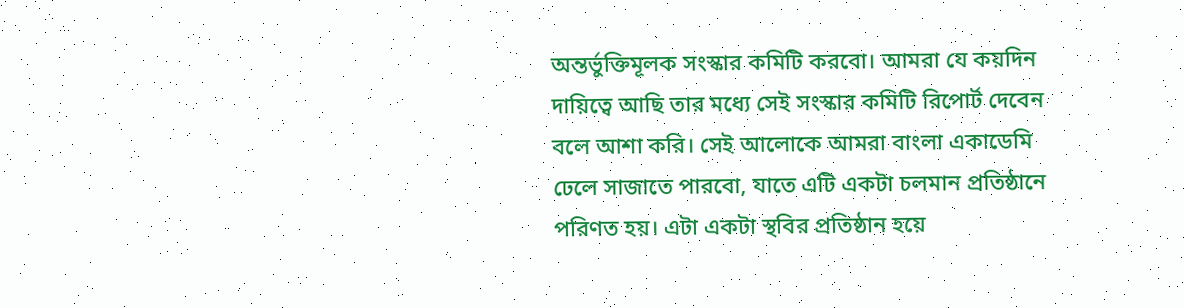অন্তর্ভুক্তিমূলক সংস্কার কমিটি করবো। আমরা যে কয়দিন দায়িত্বে আছি তার মধ্যে সেই সংস্কার কমিটি রিপোর্ট দেবেন বলে আশা করি। সেই আলোকে আমরা বাংলা একাডেমি ঢেলে সাজাতে পারবো, যাতে এটি একটা চলমান প্রতিষ্ঠানে পরিণত হয়। এটা একটা স্থবির প্রতিষ্ঠান হয়ে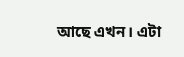আছে এখন। এটা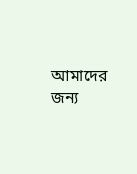আমাদের জন্য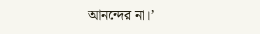আনন্দের না।’